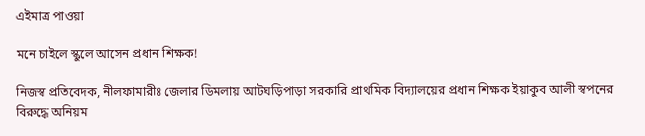এইমাত্র পাওয়া

মনে চাইলে স্কুলে আসেন প্রধান শিক্ষক!

নিজস্ব প্রতিবেদক, নীলফামারীঃ জেলার ডিমলায় আটঘড়িপাড়া সরকারি প্রাথমিক বিদ্যালয়ের প্রধান শিক্ষক ইয়াকুব আলী স্বপনের বিরুদ্ধে অনিয়ম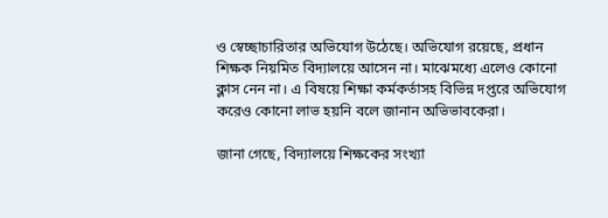ও স্বেচ্ছাচারিতার অভিযোগ উঠেছে। অভিযোগ রয়েছে, প্রধান শিক্ষক নিয়মিত বিদ্যালয়ে আসেন না। মাঝেমধ্যে এলেও কোনো ক্লাস নেন না। এ বিষয়ে শিক্ষা কর্মকর্তাসহ বিভিন্ন দপ্তরে অভিযোগ করেও কোনো লাভ হয়নি বলে জানান অভিভাবকেরা।

জানা গেছে, বিদ্যালয়ে শিক্ষকের সংখ্যা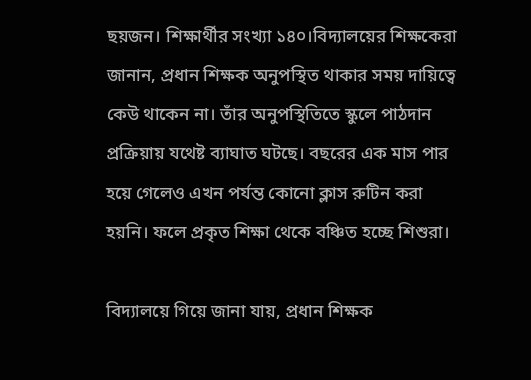ছয়জন। শিক্ষার্থীর সংখ্যা ১৪০।বিদ্যালয়ের শিক্ষকেরা জানান, প্রধান শিক্ষক অনুপস্থিত থাকার সময় দায়িত্বে কেউ থাকেন না। তাঁর অনুপস্থিতিতে স্কুলে পাঠদান প্রক্রিয়ায় যথেষ্ট ব্যাঘাত ঘটছে। বছরের এক মাস পার হয়ে গেলেও এখন পর্যন্ত কোনো ক্লাস রুটিন করা হয়নি। ফলে প্রকৃত শিক্ষা থেকে বঞ্চিত হচ্ছে শিশুরা।

বিদ্যালয়ে গিয়ে জানা যায়, প্রধান শিক্ষক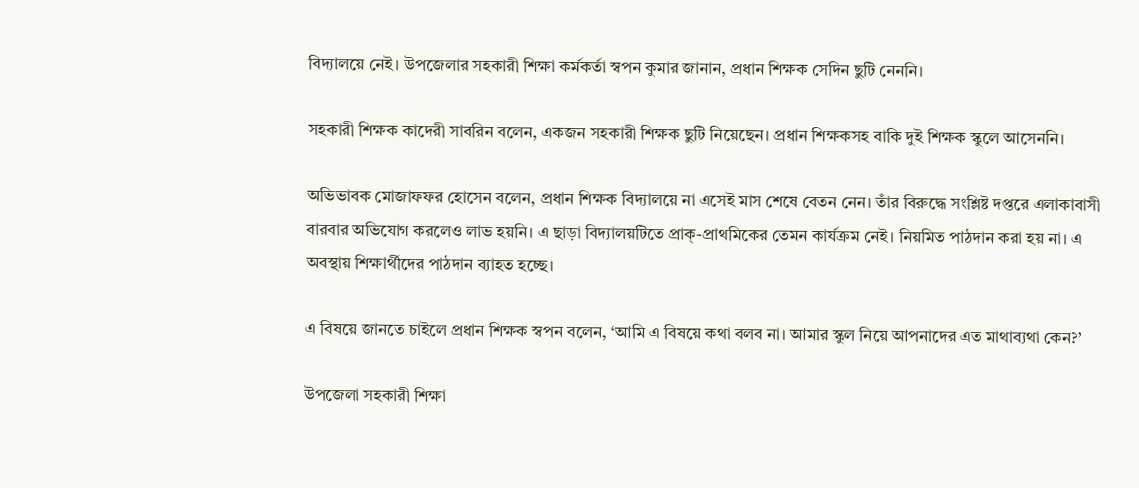বিদ্যালয়ে নেই। উপজেলার সহকারী শিক্ষা কর্মকর্তা স্বপন কুমার জানান, প্রধান শিক্ষক সেদিন ছুটি নেননি।

সহকারী শিক্ষক কাদেরী সাবরিন বলেন, একজন সহকারী শিক্ষক ছুটি নিয়েছেন। প্রধান শিক্ষকসহ বাকি দুই শিক্ষক স্কুলে আসেননি।

অভিভাবক মোজাফফর হোসেন বলেন, প্রধান শিক্ষক বিদ্যালয়ে না এসেই মাস শেষে বেতন নেন। তাঁর বিরুদ্ধে সংশ্লিষ্ট দপ্তরে এলাকাবাসী বারবার অভিযোগ করলেও লাভ হয়নি। এ ছাড়া বিদ্যালয়টিতে প্রাক্‌-প্রাথমিকের তেমন কার্যক্রম নেই। নিয়মিত পাঠদান করা হয় না। এ অবস্থায় শিক্ষার্থীদের পাঠদান ব্যাহত হচ্ছে।

এ বিষয়ে জানতে চাইলে প্রধান শিক্ষক স্বপন বলেন, ‘আমি এ বিষয়ে কথা বলব না। আমার স্কুল নিয়ে আপনাদের এত মাথাব্যথা কেন?’

উপজেলা সহকারী শিক্ষা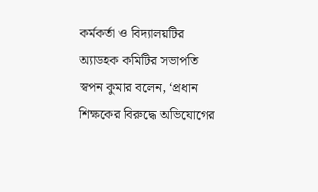কর্মকর্তা ও বিদ্যালয়টির অ্যাডহক কমিটির সভাপতি স্বপন কুমার বলেন, ‘প্রধান শিক্ষকের বিরুদ্ধে অভিযোগের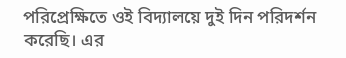পরিপ্রেক্ষিতে ওই বিদ্যালয়ে দুই দিন পরিদর্শন করেছি। এর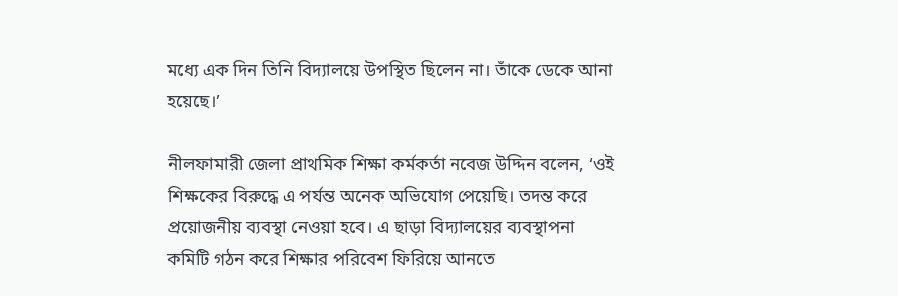মধ্যে এক দিন তিনি বিদ্যালয়ে উপস্থিত ছিলেন না। তাঁকে ডেকে আনা হয়েছে।’

নীলফামারী জেলা প্রাথমিক শিক্ষা কর্মকর্তা নবেজ উদ্দিন বলেন, ‘ওই শিক্ষকের বিরুদ্ধে এ পর্যন্ত অনেক অভিযোগ পেয়েছি। তদন্ত করে প্রয়োজনীয় ব্যবস্থা নেওয়া হবে। এ ছাড়া বিদ্যালয়ের ব্যবস্থাপনা কমিটি গঠন করে শিক্ষার পরিবেশ ফিরিয়ে আনতে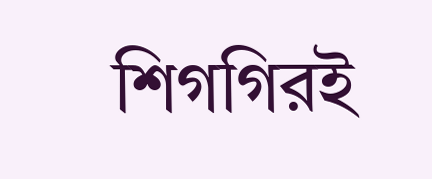শিগগিরই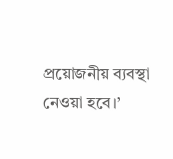প্রয়োজনীয় ব্যবস্থা নেওয়া হবে।’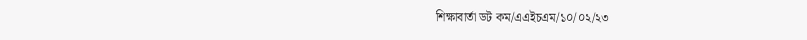শিক্ষাবার্তা ডট কম/এএইচএম/১০/০২/২৩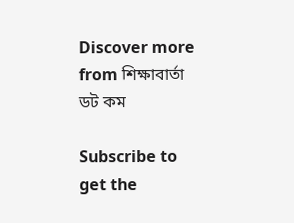Discover more from শিক্ষাবার্তা ডট কম

Subscribe to get the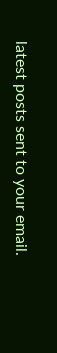latest posts sent to your email.